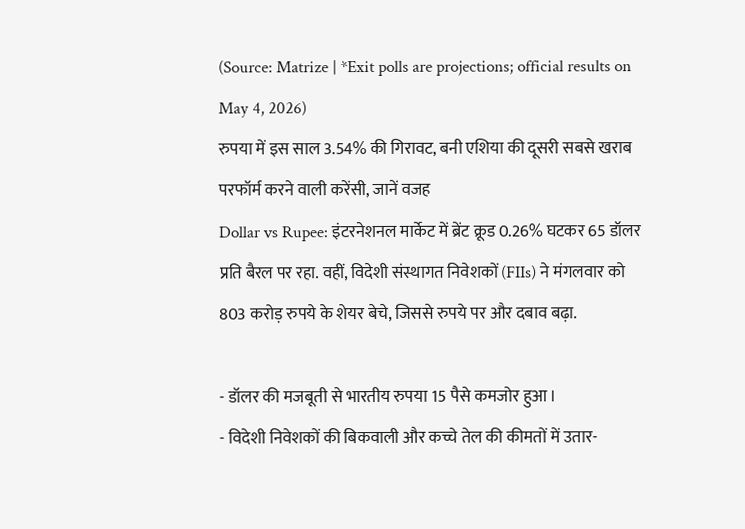(Source: Matrize | *Exit polls are projections; official results on May 4, 2026)
रुपया में इस साल 3.54% की गिरावट, बनी एशिया की दूसरी सबसे खराब परफॉर्म करने वाली करेंसी, जानें वजह
Dollar vs Rupee: इंटरनेशनल मार्केट में ब्रेंट क्रूड 0.26% घटकर 65 डॉलर प्रति बैरल पर रहा. वहीं, विदेशी संस्थागत निवेशकों (FIIs) ने मंगलवार को 803 करोड़ रुपये के शेयर बेचे, जिससे रुपये पर और दबाव बढ़ा.

- डॉलर की मजबूती से भारतीय रुपया 15 पैसे कमजोर हुआ।
- विदेशी निवेशकों की बिकवाली और कच्चे तेल की कीमतों में उतार-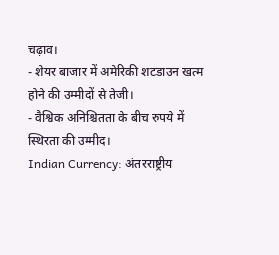चढ़ाव।
- शेयर बाजार में अमेरिकी शटडाउन खत्म होने की उम्मीदों से तेजी।
- वैश्विक अनिश्चितता के बीच रुपये में स्थिरता की उम्मीद।
Indian Currency: अंतरराष्ट्रीय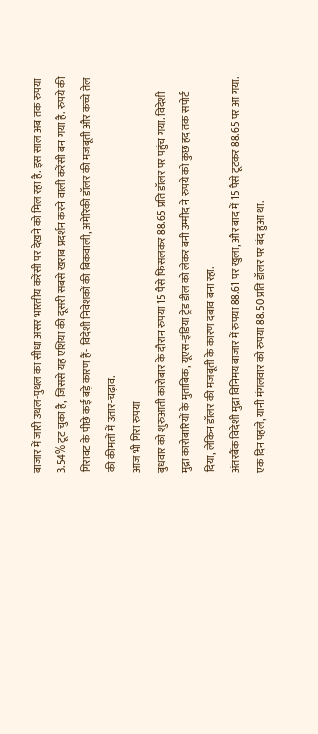बाजार में जारी उथल-पुथल का सीधा असर भारतीय करेंसी पर देखने को मिल रहा है. इस साल अब तक रुपया 3.54% टूट चुका है, जिससे यह एशिया की दूसरी सबसे खराब प्रदर्शन करने वाली करेंसी बन गया है. रुपये की गिरावट के पीछे कई बड़े कारण हैं- विदेशी निवेशकों की बिकवाली, अमेरिकी डॉलर की मजबूती और कच्चे तेल की कीमतों में उतार-चढ़ाव.
आज भी गिरा रुपया
बुधवार को शुरुआती कारोबार के दौरान रुपया 15 पैसे फिसलकर 88.65 प्रति डॉलर पर पहुंच गया. विदेशी मुद्रा कारोबारियों के मुताबिक, यूएस-इंडिया ट्रेड डील को लेकर बनी उम्मीद ने रुपये को कुछ हद तक सपोर्ट दिया, लेकिन डॉलर की मजबूती के कारण दबाव बना रहा.
अंतरबैंक विदेशी मुद्रा विनिमय बाजार में रुपया 88.61 पर खुला, और बाद में 15 पैसे टूटकर 88.65 पर आ गया. एक दिन पहले, यानी मंगलवार को रुपया 88.50 प्रति डॉलर पर बंद हुआ था.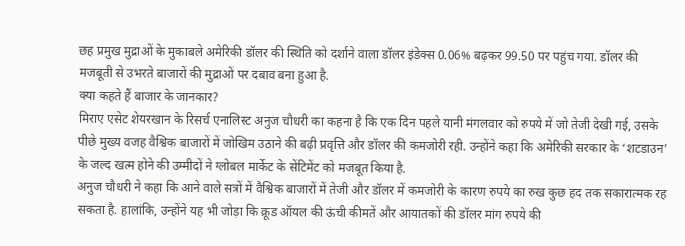छह प्रमुख मुद्राओं के मुकाबले अमेरिकी डॉलर की स्थिति को दर्शाने वाला डॉलर इंडेक्स 0.06% बढ़कर 99.50 पर पहुंच गया. डॉलर की मजबूती से उभरते बाजारों की मुद्राओं पर दबाव बना हुआ है.
क्या कहते हैं बाजार के जानकार?
मिराए एसेट शेयरखान के रिसर्च एनालिस्ट अनुज चौधरी का कहना है कि एक दिन पहले यानी मंगलवार को रुपये में जो तेजी देखी गई, उसके पीछे मुख्य वजह वैश्विक बाजारों में जोखिम उठाने की बढ़ी प्रवृत्ति और डॉलर की कमजोरी रही. उन्होंने कहा कि अमेरिकी सरकार के ‘शटडाउन’ के जल्द खत्म होने की उम्मीदों ने ग्लोबल मार्केट के सेंटिमेंट को मजबूत किया है.
अनुज चौधरी ने कहा कि आने वाले सत्रों में वैश्विक बाजारों में तेजी और डॉलर में कमजोरी के कारण रुपये का रुख कुछ हद तक सकारात्मक रह सकता है. हालांकि, उन्होंने यह भी जोड़ा कि क्रूड ऑयल की ऊंची कीमतें और आयातकों की डॉलर मांग रुपये की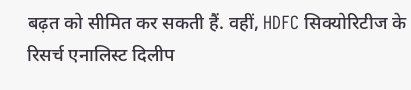बढ़त को सीमित कर सकती हैं. वहीं, HDFC सिक्योरिटीज के रिसर्च एनालिस्ट दिलीप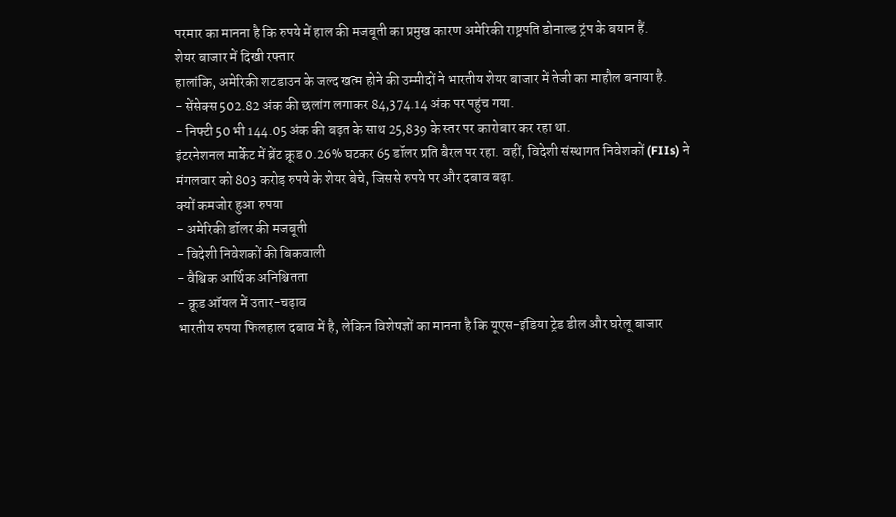परमार का मानना है कि रुपये में हाल की मजबूती का प्रमुख कारण अमेरिकी राष्ट्रपति डोनाल्ड ट्रंप के बयान हैं.
शेयर बाजार में दिखी रफ्तार
हालांकि, अमेरिकी शटडाउन के जल्द खत्म होने की उम्मीदों ने भारतीय शेयर बाजार में तेजी का माहौल बनाया है.
- सेंसेक्स 502.82 अंक की छलांग लगाकर 84,374.14 अंक पर पहुंच गया.
- निफ्टी 50 भी 144.05 अंक की बढ़त के साथ 25,839 के स्तर पर कारोबार कर रहा था.
इंटरनेशनल मार्केट में ब्रेंट क्रूड 0.26% घटकर 65 डॉलर प्रति बैरल पर रहा. वहीं, विदेशी संस्थागत निवेशकों (FIIs) ने मंगलवार को 803 करोड़ रुपये के शेयर बेचे, जिससे रुपये पर और दबाव बढ़ा.
क्यों कमजोर हुआ रुपया
- अमेरिकी डॉलर की मजबूती
- विदेशी निवेशकों की बिकवाली
- वैश्विक आर्थिक अनिश्चितता
- क्रूड ऑयल में उतार-चढ़ाव
भारतीय रुपया फिलहाल दबाव में है, लेकिन विशेषज्ञों का मानना है कि यूएस-इंडिया ट्रेड डील और घरेलू बाजार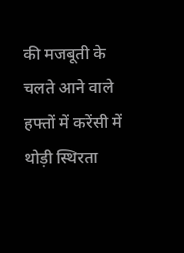की मजबूती के चलते आने वाले हफ्तों में करेंसी में थोड़ी स्थिरता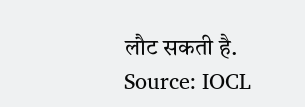लौट सकती है.
Source: IOCL